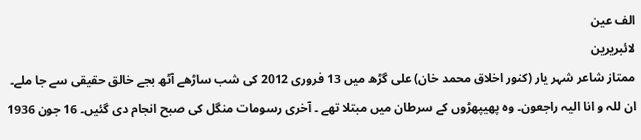الف عین
لائبریرین
ممتاز شاعر شہر یار (کنور اخلاق محمد خان) علی گڑھ میں 13 فروری 2012 کی شب ساڑھے آٹھ بجے خالق حقیقی سے جا ملے۔ ان للہ و انا الیہ راجعون۔ وہ پھیپھڑوں کے سرطان میں مبتلا تھے ۔ آخری رسومات منگل کی صبح انجام دی گئیں۔ 16 جون 1936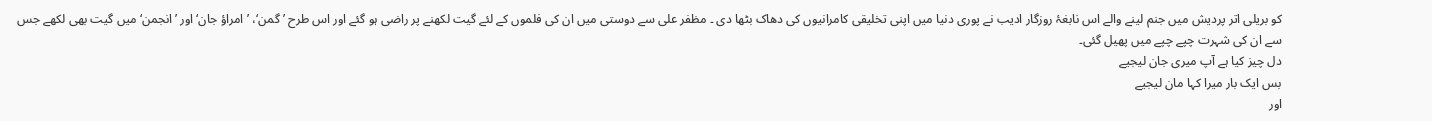کو بریلی اتر پردیش میں جنم لینے والے اس نابغۂ روزگار ادیب نے پوری دنیا میں اپنی تخلیقی کامرانیوں کی دھاک بٹھا دی ۔ مظفر علی سے دوستی میں ان کی فلموں کے لئے گیت لکھنے پر راضی ہو گئے اور اس طرح ’گمن‘، ’امراؤ جان‘ اور ’انجمن‘ میں گیت بھی لکھے جس سے ان کی شہرت چپے چپے میں پھیل گئی۔
دل چیز کیا ہے آپ میری جان لیجیے
بس ایک بار میرا کہا مان لیجیے
اور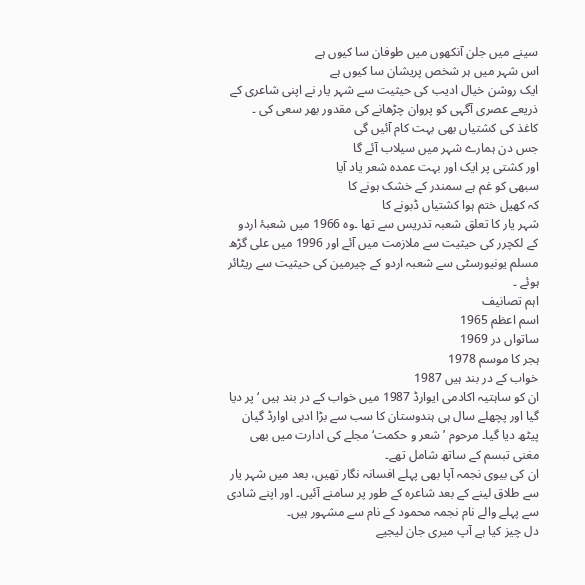سینے میں جلن آنکھوں میں طوفان سا کیوں ہے
اس شہر میں ہر شخص پریشان سا کیوں ہے
ایک روشن خیال ادیب کی حیثیت سے شہر یار نے اپنی شاعری کے ذریعے عصری آگہی کو پروان چڑھانے کی مقدور بھر سعی کی ۔
کاغذ کی کشتیاں بھی بہت کام آئیں گی
جس دن ہمارے شہر میں سیلاب آئے گا
اور کشتی پر ایک اور بہت عمدہ شعر یاد آیا
سبھی کو غم ہے سمندر کے خشک ہونے کا
کہ کھیل ختم ہوا کشتیاں ڈبونے کا
شہر یار کا تعلق شعبہ تدریس سے تھا ۔وہ 1966 میں شعبۂ اردو کے لکچرر کی حیثیت سے ملازمت میں آئے اور 1996 میں علی گڑھ مسلم یونیورسٹی سے شعبہ اردو کے چیرمین کی حیثیت سے ریٹائر ہوئے ۔
اہم تصانیف
اسم اعظم 1965
ساتواں در 1969
ہجر کا موسم 1978
خواب کے در بند ہیں 1987
ان کو ساہتیہ اکادمی ایوارڈ 1987 میں خواب کے در بند ہیں ‘ پر دیا گیا اور پچھلے سال ہی ہندوستان کا سب سے بڑا ادبی اوارڈ گیان پیٹھ دیا گیا۔ مرحوم ’شعر و حکمت‘ مجلے کی ادارت میں بھی مغنی تبسم کے ساتھ شامل تھے۔
ان کی بیوی نجمہ آپا بھی پہلے افسانہ نگار تھیں، بعد میں شہر یار سے طلاق لینے کے بعد شاعرہ کے طور پر سامنے آئیں۔ اور اپنے شادی سے پہلے والے نام نجمہ محمود کے نام سے مشہور ہیں۔
دل چیز کیا ہے آپ میری جان لیجیے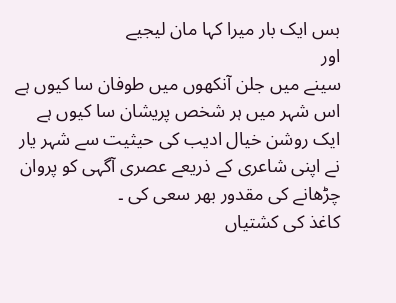بس ایک بار میرا کہا مان لیجیے
اور
سینے میں جلن آنکھوں میں طوفان سا کیوں ہے
اس شہر میں ہر شخص پریشان سا کیوں ہے
ایک روشن خیال ادیب کی حیثیت سے شہر یار نے اپنی شاعری کے ذریعے عصری آگہی کو پروان چڑھانے کی مقدور بھر سعی کی ۔
کاغذ کی کشتیاں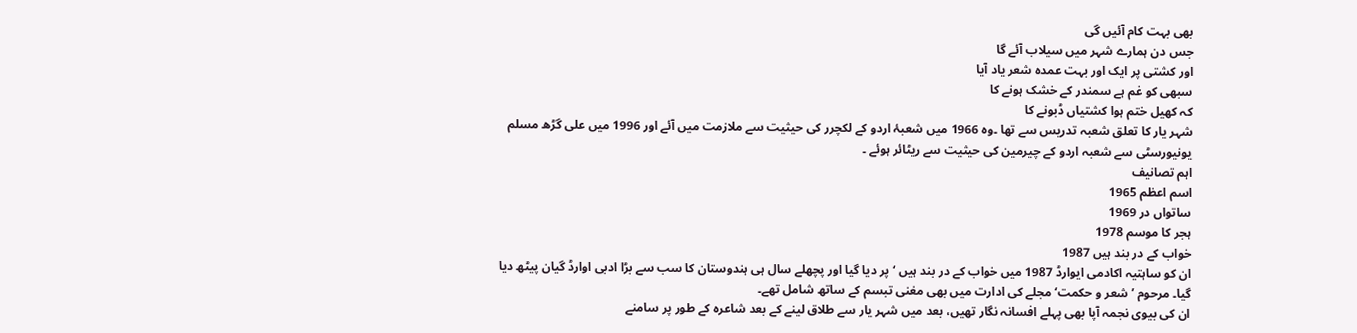بھی بہت کام آئیں گی
جس دن ہمارے شہر میں سیلاب آئے گا
اور کشتی پر ایک اور بہت عمدہ شعر یاد آیا
سبھی کو غم ہے سمندر کے خشک ہونے کا
کہ کھیل ختم ہوا کشتیاں ڈبونے کا
شہر یار کا تعلق شعبہ تدریس سے تھا ۔وہ 1966 میں شعبۂ اردو کے لکچرر کی حیثیت سے ملازمت میں آئے اور 1996 میں علی گڑھ مسلم یونیورسٹی سے شعبہ اردو کے چیرمین کی حیثیت سے ریٹائر ہوئے ۔
اہم تصانیف
اسم اعظم 1965
ساتواں در 1969
ہجر کا موسم 1978
خواب کے در بند ہیں 1987
ان کو ساہتیہ اکادمی ایوارڈ 1987 میں خواب کے در بند ہیں ‘ پر دیا گیا اور پچھلے سال ہی ہندوستان کا سب سے بڑا ادبی اوارڈ گیان پیٹھ دیا گیا۔ مرحوم ’شعر و حکمت‘ مجلے کی ادارت میں بھی مغنی تبسم کے ساتھ شامل تھے۔
ان کی بیوی نجمہ آپا بھی پہلے افسانہ نگار تھیں، بعد میں شہر یار سے طلاق لینے کے بعد شاعرہ کے طور پر سامنے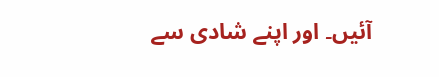آئیں۔ اور اپنے شادی سے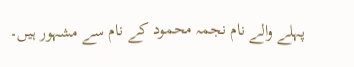پہلے والے نام نجمہ محمود کے نام سے مشہور ہیں۔